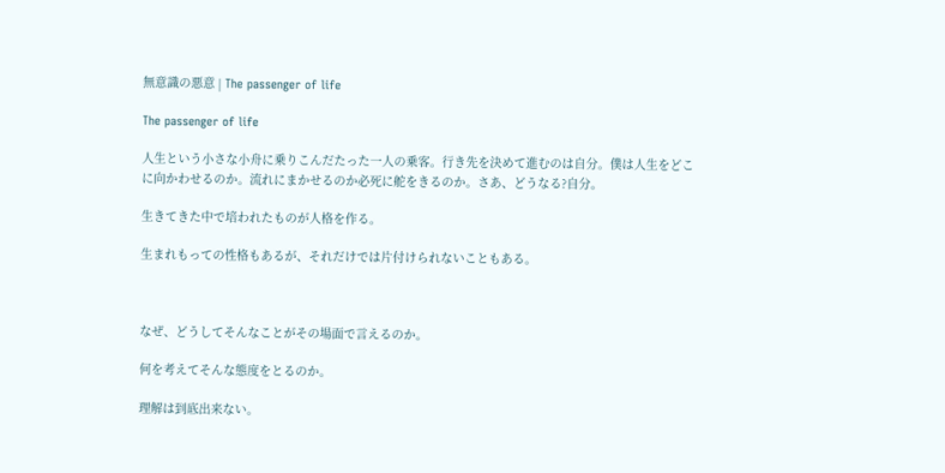無意識の悪意 | The passenger of life

The passenger of life

人生という小さな小舟に乗りこんだたった一人の乗客。行き先を決めて進むのは自分。僕は人生をどこに向かわせるのか。流れにまかせるのか必死に舵をきるのか。さあ、どうなる?自分。

生きてきた中で培われたものが人格を作る。

生まれもっての性格もあるが、それだけでは片付けられないこともある。



なぜ、どうしてそんなことがその場面で言えるのか。

何を考えてそんな態度をとるのか。

理解は到底出来ない。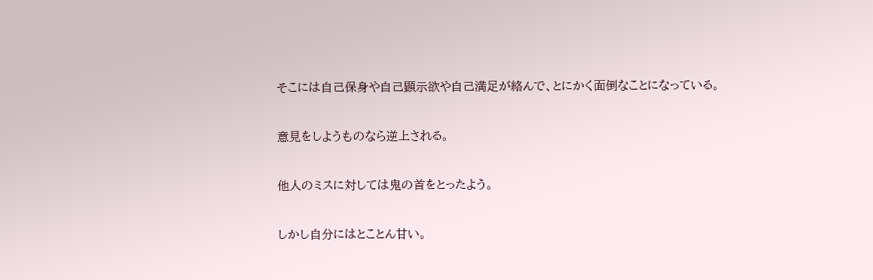そこには自己保身や自己顕示欲や自己満足が絡んで、とにかく面倒なことになっている。

意見をしようものなら逆上される。

他人のミスに対しては鬼の首をとったよう。

しかし自分にはとことん甘い。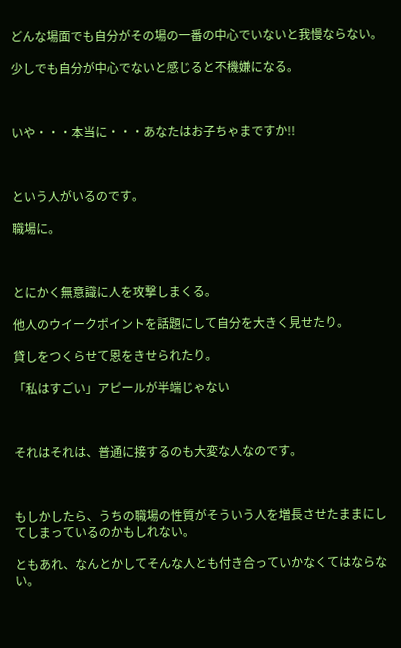どんな場面でも自分がその場の一番の中心でいないと我慢ならない。

少しでも自分が中心でないと感じると不機嫌になる。



いや・・・本当に・・・あなたはお子ちゃまですか!!



という人がいるのです。

職場に。



とにかく無意識に人を攻撃しまくる。

他人のウイークポイントを話題にして自分を大きく見せたり。

貸しをつくらせて恩をきせられたり。

「私はすごい」アピールが半端じゃない



それはそれは、普通に接するのも大変な人なのです。



もしかしたら、うちの職場の性質がそういう人を増長させたままにしてしまっているのかもしれない。

ともあれ、なんとかしてそんな人とも付き合っていかなくてはならない。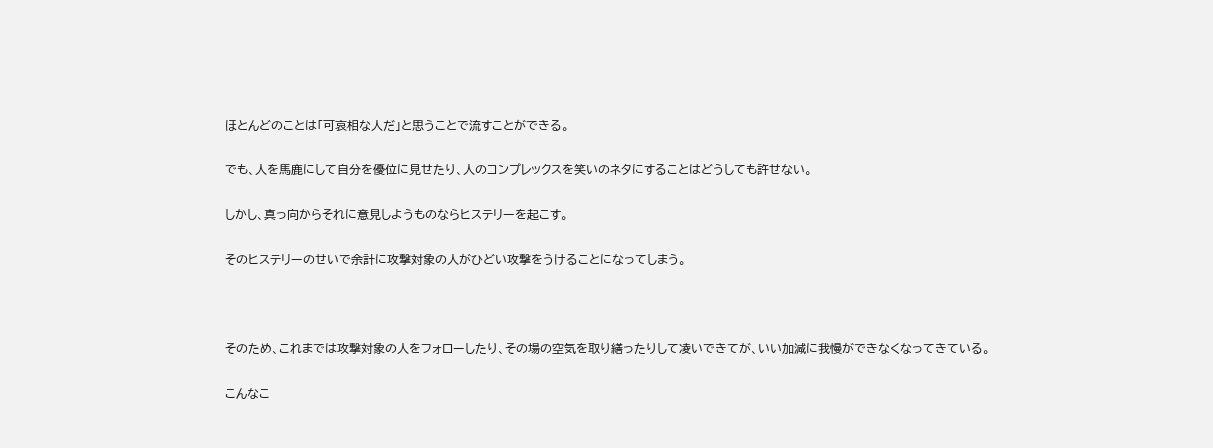ほとんどのことは「可哀相な人だ」と思うことで流すことができる。

でも、人を馬鹿にして自分を優位に見せたり、人のコンプレックスを笑いのネタにすることはどうしても許せない。

しかし、真っ向からそれに意見しようものならヒステリーを起こす。

そのヒステリーのせいで余計に攻撃対象の人がひどい攻撃をうけることになってしまう。



そのため、これまでは攻撃対象の人をフォローしたり、その場の空気を取り繕ったりして凌いできてが、いい加減に我慢ができなくなってきている。

こんなこ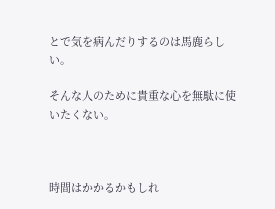とで気を病んだりするのは馬鹿らしい。

そんな人のために貴重な心を無駄に使いたくない。



時間はかかるかもしれ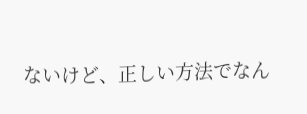ないけど、正しい方法でなん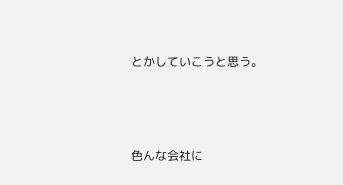とかしていこうと思う。



色んな会社に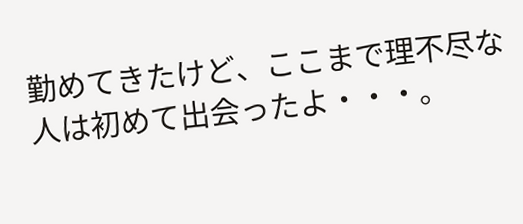勤めてきたけど、ここまで理不尽な人は初めて出会ったよ・・・。